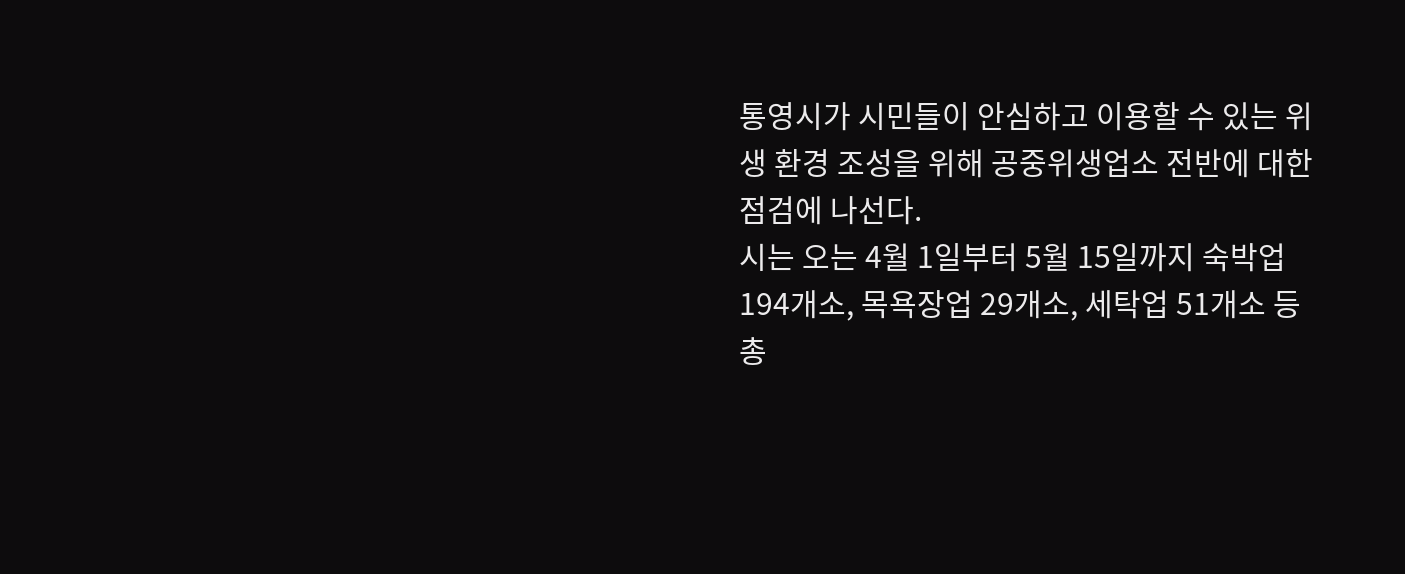통영시가 시민들이 안심하고 이용할 수 있는 위생 환경 조성을 위해 공중위생업소 전반에 대한 점검에 나선다.
시는 오는 4월 1일부터 5월 15일까지 숙박업 194개소, 목욕장업 29개소, 세탁업 51개소 등 총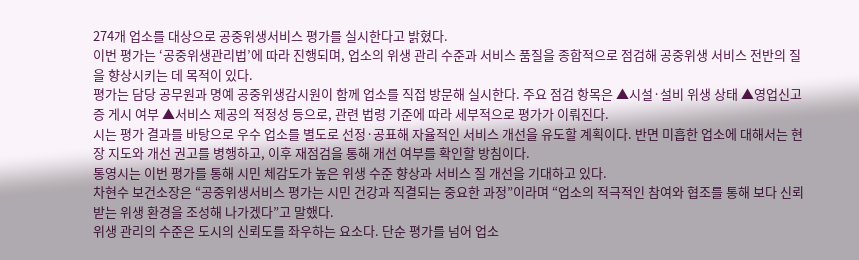274개 업소를 대상으로 공중위생서비스 평가를 실시한다고 밝혔다.
이번 평가는 ‘공중위생관리법’에 따라 진행되며, 업소의 위생 관리 수준과 서비스 품질을 종합적으로 점검해 공중위생 서비스 전반의 질을 향상시키는 데 목적이 있다.
평가는 담당 공무원과 명예 공중위생감시원이 함께 업소를 직접 방문해 실시한다. 주요 점검 항목은 ▲시설·설비 위생 상태 ▲영업신고증 게시 여부 ▲서비스 제공의 적정성 등으로, 관련 법령 기준에 따라 세부적으로 평가가 이뤄진다.
시는 평가 결과를 바탕으로 우수 업소를 별도로 선정·공표해 자율적인 서비스 개선을 유도할 계획이다. 반면 미흡한 업소에 대해서는 현장 지도와 개선 권고를 병행하고, 이후 재점검을 통해 개선 여부를 확인할 방침이다.
통영시는 이번 평가를 통해 시민 체감도가 높은 위생 수준 향상과 서비스 질 개선을 기대하고 있다.
차현수 보건소장은 “공중위생서비스 평가는 시민 건강과 직결되는 중요한 과정”이라며 “업소의 적극적인 참여와 협조를 통해 보다 신뢰받는 위생 환경을 조성해 나가겠다”고 말했다.
위생 관리의 수준은 도시의 신뢰도를 좌우하는 요소다. 단순 평가를 넘어 업소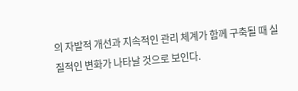의 자발적 개선과 지속적인 관리 체계가 함께 구축될 때 실질적인 변화가 나타날 것으로 보인다.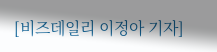[비즈데일리 이정아 기자]